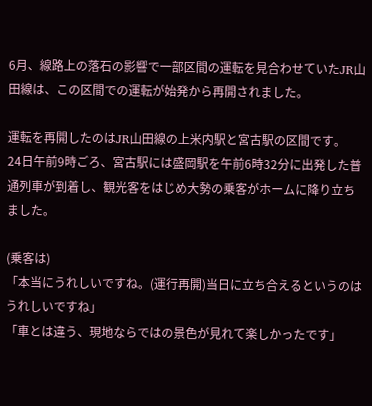6月、線路上の落石の影響で一部区間の運転を見合わせていたJR山田線は、この区間での運転が始発から再開されました。

運転を再開したのはJR山田線の上米内駅と宮古駅の区間です。
24日午前9時ごろ、宮古駅には盛岡駅を午前6時32分に出発した普通列車が到着し、観光客をはじめ大勢の乗客がホームに降り立ちました。

(乗客は)
「本当にうれしいですね。(運行再開)当日に立ち合えるというのはうれしいですね」
「車とは違う、現地ならではの景色が見れて楽しかったです」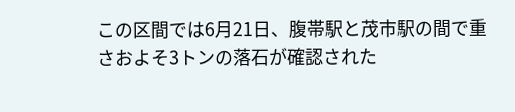この区間では6月21日、腹帯駅と茂市駅の間で重さおよそ3トンの落石が確認された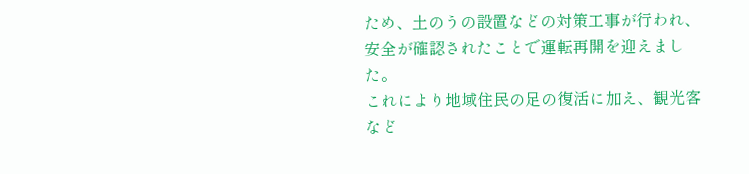ため、土のうの設置などの対策工事が行われ、安全が確認されたことで運転再開を迎えました。
これにより地域住民の足の復活に加え、観光客など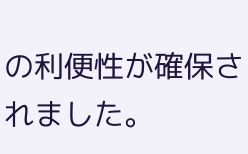の利便性が確保されました。